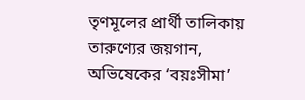তৃণমূলের প্রার্থী তালিকায় তারুণ্যের জয়গান, অভিষেকের ‘বয়ঃসীমা’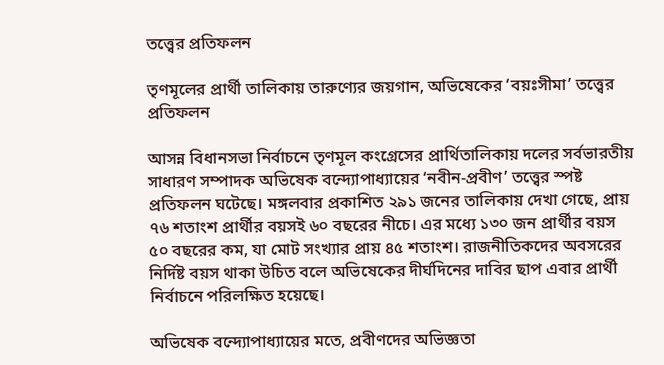তত্ত্বের প্রতিফলন

তৃণমূলের প্রার্থী তালিকায় তারুণ্যের জয়গান, অভিষেকের ‘বয়ঃসীমা’ তত্ত্বের প্রতিফলন

আসন্ন বিধানসভা নির্বাচনে তৃণমূল কংগ্রেসের প্রার্থিতালিকায় দলের সর্বভারতীয় সাধারণ সম্পাদক অভিষেক বন্দ্যোপাধ্যায়ের ‘নবীন-প্রবীণ’ তত্ত্বের স্পষ্ট প্রতিফলন ঘটেছে। মঙ্গলবার প্রকাশিত ২৯১ জনের তালিকায় দেখা গেছে, প্রায় ৭৬ শতাংশ প্রার্থীর বয়সই ৬০ বছরের নীচে। এর মধ্যে ১৩০ জন প্রার্থীর বয়স ৫০ বছরের কম, যা মোট সংখ্যার প্রায় ৪৫ শতাংশ। রাজনীতিকদের অবসরের নির্দিষ্ট বয়স থাকা উচিত বলে অভিষেকের দীর্ঘদিনের দাবির ছাপ এবার প্রার্থী নির্বাচনে পরিলক্ষিত হয়েছে।

অভিষেক বন্দ্যোপাধ্যায়ের মতে, প্রবীণদের অভিজ্ঞতা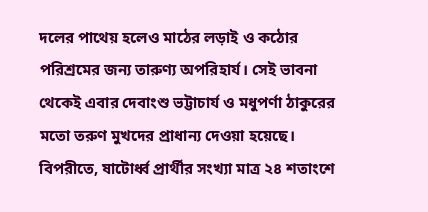দলের পাথেয় হলেও মাঠের লড়াই ও কঠোর পরিশ্রমের জন্য তারুণ্য অপরিহার্য। সেই ভাবনা থেকেই এবার দেবাংশু ভট্টাচার্য ও মধুপর্ণা ঠাকুরের মতো তরুণ মুখদের প্রাধান্য দেওয়া হয়েছে। বিপরীতে, ষাটোর্ধ্ব প্রার্থীর সংখ্যা মাত্র ২৪ শতাংশে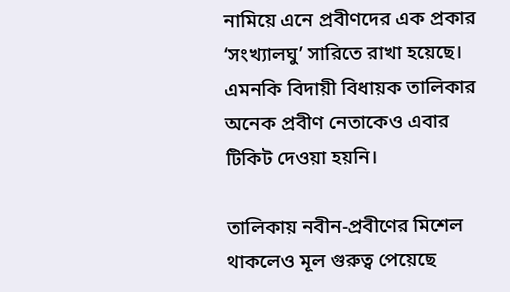নামিয়ে এনে প্রবীণদের এক প্রকার ‘সংখ্যালঘু’ সারিতে রাখা হয়েছে। এমনকি বিদায়ী বিধায়ক তালিকার অনেক প্রবীণ নেতাকেও এবার টিকিট দেওয়া হয়নি।

তালিকায় নবীন-প্রবীণের মিশেল থাকলেও মূল গুরুত্ব পেয়েছে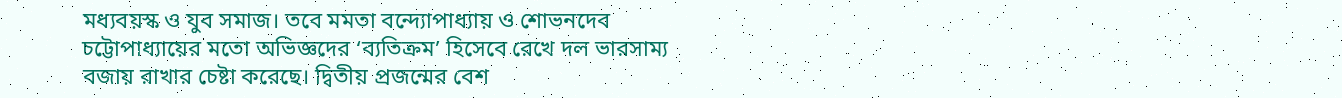মধ্যবয়স্ক ও যুব সমাজ। তবে মমতা বন্দ্যোপাধ্যায় ও শোভনদেব চট্টোপাধ্যায়ের মতো অভিজ্ঞদের ‘ব্যতিক্রম’ হিসেবে রেখে দল ভারসাম্য বজায় রাখার চেষ্টা করেছে। দ্বিতীয় প্রজন্মের বেশ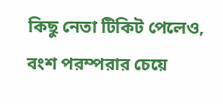কিছু নেতা টিকিট পেলেও, বংশ পরম্পরার চেয়ে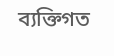ব্যক্তিগত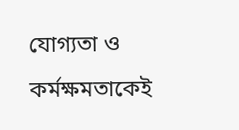যোগ্যতা ও কর্মক্ষমতাকেই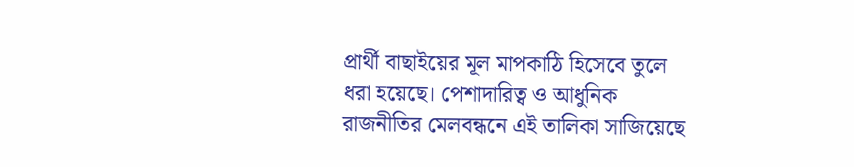প্রার্থী বাছাইয়ের মূল মাপকাঠি হিসেবে তুলে ধরা হয়েছে। পেশাদারিত্ব ও আধুনিক রাজনীতির মেলবন্ধনে এই তালিকা সাজিয়েছে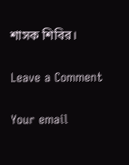শাসক শিবির।

Leave a Comment

Your email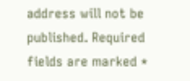address will not be published. Required fields are marked *